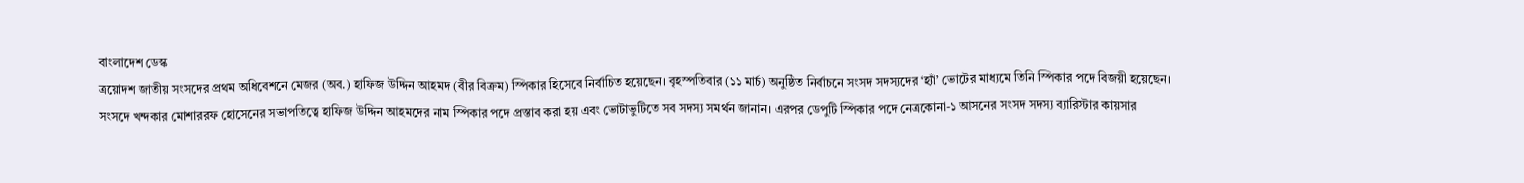বাংলাদেশ ডেস্ক
ত্রয়োদশ জাতীয় সংসদের প্রথম অধিবেশনে মেজর (অব.) হাফিজ উদ্দিন আহমদ (বীর বিক্রম) স্পিকার হিসেবে নির্বাচিত হয়েছেন। বৃহস্পতিবার (১১ মার্চ) অনুষ্ঠিত নির্বাচনে সংসদ সদস্যদের ‘হ্যাঁ’ ভোটের মাধ্যমে তিনি স্পিকার পদে বিজয়ী হয়েছেন।
সংসদে খন্দকার মোশাররফ হোসেনের সভাপতিত্বে হাফিজ উদ্দিন আহমদের নাম স্পিকার পদে প্রস্তাব করা হয় এবং ভোটাভুটিতে সব সদস্য সমর্থন জানান। এরপর ডেপুটি স্পিকার পদে নেত্রকোনা-১ আসনের সংসদ সদস্য ব্যারিস্টার কায়সার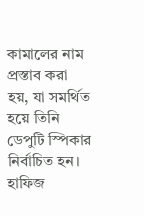কামালের নাম প্রস্তাব করা হয়, যা সমর্থিত হয়ে তিনি ডেপুটি স্পিকার নির্বাচিত হন।
হাফিজ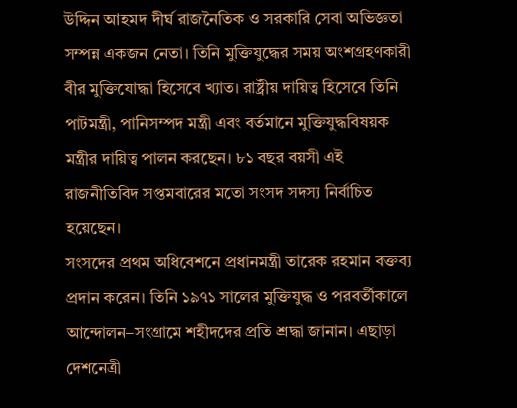উদ্দিন আহমদ দীর্ঘ রাজনৈতিক ও সরকারি সেবা অভিজ্ঞতা সম্পন্ন একজন নেতা। তিনি মুক্তিযুদ্ধের সময় অংশগ্রহণকারী বীর মুক্তিযোদ্ধা হিসেবে খ্যাত। রাষ্ট্রীয় দায়িত্ব হিসেবে তিনি পাটমন্ত্রী, পানিসম্পদ মন্ত্রী এবং বর্তমানে মুক্তিযুদ্ধবিষয়ক মন্ত্রীর দায়িত্ব পালন করছেন। ৮১ বছর বয়সী এই রাজনীতিবিদ সপ্তমবারের মতো সংসদ সদস্য নির্বাচিত হয়েছেন।
সংসদের প্রথম অধিবেশনে প্রধানমন্ত্রী তারেক রহমান বক্তব্য প্রদান করেন। তিনি ১৯৭১ সালের মুক্তিযুদ্ধ ও পরবর্তীকালে আন্দোলন–সংগ্রামে শহীদদের প্রতি শ্রদ্ধা জানান। এছাড়া দেশনেত্রী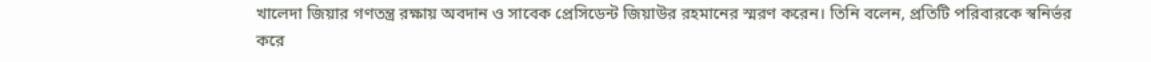খালেদা জিয়ার গণতন্ত্র রক্ষায় অবদান ও সাবেক প্রেসিডেন্ট জিয়াউর রহমানের স্মরণ করেন। তিনি বলেন, প্রতিটি পরিবারকে স্বনির্ভর করে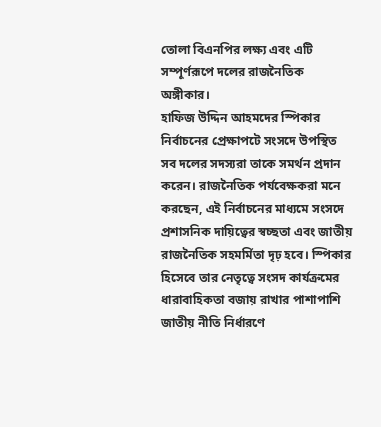তোলা বিএনপির লক্ষ্য এবং এটি সম্পূর্ণরূপে দলের রাজনৈতিক অঙ্গীকার।
হাফিজ উদ্দিন আহমদের স্পিকার নির্বাচনের প্রেক্ষাপটে সংসদে উপস্থিত সব দলের সদস্যরা তাকে সমর্থন প্রদান করেন। রাজনৈতিক পর্যবেক্ষকরা মনে করছেন, এই নির্বাচনের মাধ্যমে সংসদে প্রশাসনিক দায়িত্বের স্বচ্ছতা এবং জাতীয় রাজনৈতিক সহমর্মিতা দৃঢ় হবে। স্পিকার হিসেবে তার নেতৃত্বে সংসদ কার্যক্রমের ধারাবাহিকতা বজায় রাখার পাশাপাশি জাতীয় নীতি নির্ধারণে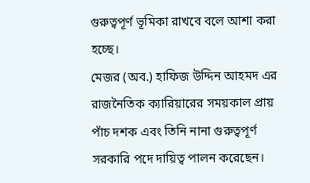গুরুত্বপূর্ণ ভূমিকা রাখবে বলে আশা করা হচ্ছে।
মেজর (অব.) হাফিজ উদ্দিন আহমদ এর রাজনৈতিক ক্যারিয়ারের সময়কাল প্রায় পাঁচ দশক এবং তিনি নানা গুরুত্বপূর্ণ সরকারি পদে দায়িত্ব পালন করেছেন।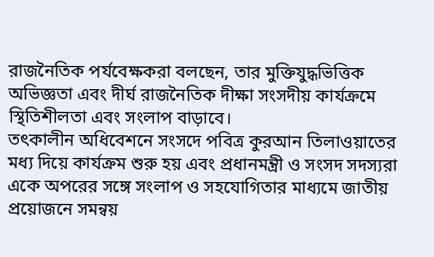রাজনৈতিক পর্যবেক্ষকরা বলছেন, তার মুক্তিযুদ্ধভিত্তিক অভিজ্ঞতা এবং দীর্ঘ রাজনৈতিক দীক্ষা সংসদীয় কার্যক্রমে স্থিতিশীলতা এবং সংলাপ বাড়াবে।
তৎকালীন অধিবেশনে সংসদে পবিত্র কুরআন তিলাওয়াতের মধ্য দিয়ে কার্যক্রম শুরু হয় এবং প্রধানমন্ত্রী ও সংসদ সদস্যরা একে অপরের সঙ্গে সংলাপ ও সহযোগিতার মাধ্যমে জাতীয় প্রয়োজনে সমন্বয়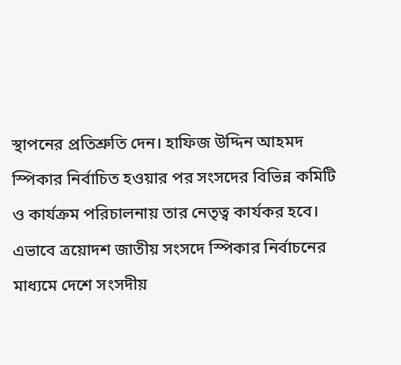স্থাপনের প্রতিশ্রুতি দেন। হাফিজ উদ্দিন আহমদ স্পিকার নির্বাচিত হওয়ার পর সংসদের বিভিন্ন কমিটি ও কার্যক্রম পরিচালনায় তার নেতৃত্ব কার্যকর হবে।
এভাবে ত্রয়োদশ জাতীয় সংসদে স্পিকার নির্বাচনের মাধ্যমে দেশে সংসদীয়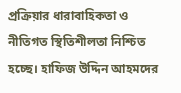প্রক্রিয়ার ধারাবাহিকতা ও নীতিগত স্থিতিশীলতা নিশ্চিত হচ্ছে। হাফিজ উদ্দিন আহমদের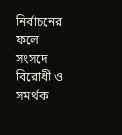নির্বাচনের ফলে সংসদে বিরোধী ও সমর্থক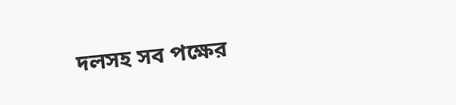দলসহ সব পক্ষের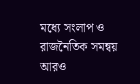মধ্যে সংলাপ ও রাজনৈতিক সমন্বয় আরও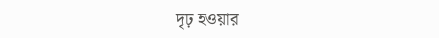দৃঢ় হওয়ার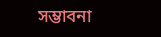সম্ভাবনা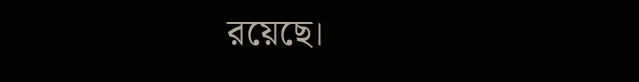রয়েছে।